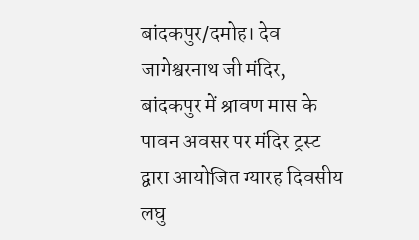बांदकपुर/दमोह। देव जागेश्वरनाथ जी मंदिर, बांदकपुर में श्रावण मास के पावन अवसर पर मंदिर ट्रस्ट द्वारा आयोजित ग्यारह दिवसीय लघु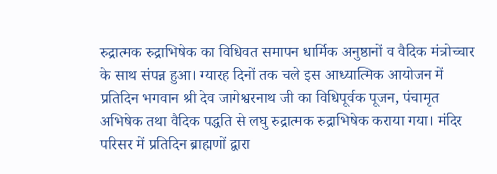रुद्रात्मक रुद्राभिषेक का विधिवत समापन धार्मिक अनुष्ठानों व वैदिक मंत्रोच्चार के साथ संपन्न हुआ। ग्यारह दिनों तक चले इस आध्यात्मिक आयोजन में प्रतिदिन भगवान श्री देव जागेश्वरनाथ जी का विधिपूर्वक पूजन, पंचामृत अभिषेक तथा वैदिक पद्धति से लघु रुद्रात्मक रुद्राभिषेक कराया गया। मंदिर परिसर में प्रतिदिन ब्राह्मणों द्वारा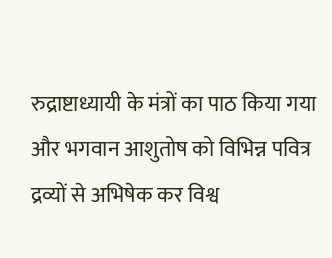रुद्राष्टाध्यायी के मंत्रों का पाठ किया गया और भगवान आशुतोष को विभिन्न पवित्र द्रव्यों से अभिषेक कर विश्व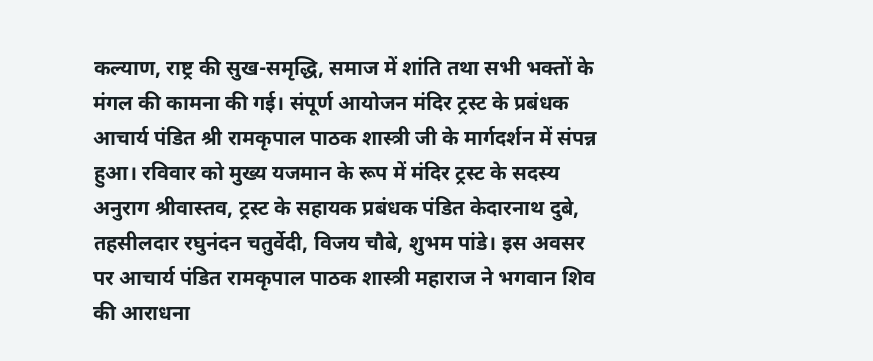कल्याण, राष्ट्र की सुख-समृद्धि, समाज में शांति तथा सभी भक्तों के मंगल की कामना की गई। संपूर्ण आयोजन मंदिर ट्रस्ट के प्रबंधक आचार्य पंडित श्री रामकृपाल पाठक शास्त्री जी के मार्गदर्शन में संपन्न हुआ। रविवार को मुख्य यजमान के रूप में मंदिर ट्रस्ट के सदस्य अनुराग श्रीवास्तव, ट्रस्ट के सहायक प्रबंधक पंडित केदारनाथ दुबे, तहसीलदार रघुनंदन चतुर्वेदी, विजय चौबे, शुभम पांडे। इस अवसर पर आचार्य पंडित रामकृपाल पाठक शास्त्री महाराज ने भगवान शिव की आराधना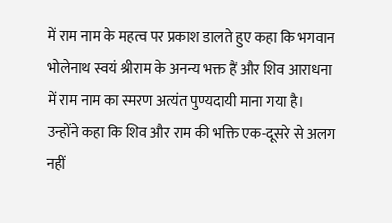में राम नाम के महत्व पर प्रकाश डालते हुए कहा कि भगवान भोलेनाथ स्वयं श्रीराम के अनन्य भक्त हैं और शिव आराधना में राम नाम का स्मरण अत्यंत पुण्यदायी माना गया है।
उन्होंने कहा कि शिव और राम की भक्ति एक-दूसरे से अलग नहीं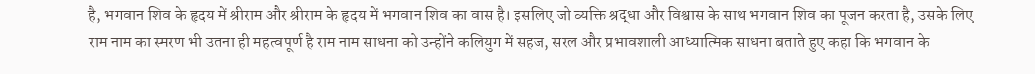है, भगवान शिव के हृदय में श्रीराम और श्रीराम के हृदय में भगवान शिव का वास है। इसलिए जो व्यक्ति श्रद्धा और विश्वास के साथ भगवान शिव का पूजन करता है, उसके लिए राम नाम का स्मरण भी उतना ही महत्वपूर्ण है राम नाम साधना को उन्होंने कलियुग में सहज, सरल और प्रभावशाली आध्यात्मिक साधना बताते हुए कहा कि भगवान के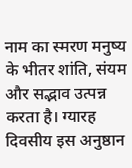नाम का स्मरण मनुष्य के भीतर शांति, संयम और सद्भाव उत्पन्न करता है। ग्यारह दिवसीय इस अनुष्ठान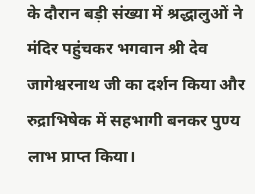के दौरान बड़ी संख्या में श्रद्धालुओं ने मंदिर पहुंचकर भगवान श्री देव जागेश्वरनाथ जी का दर्शन किया और रुद्राभिषेक में सहभागी बनकर पुण्य लाभ प्राप्त किया।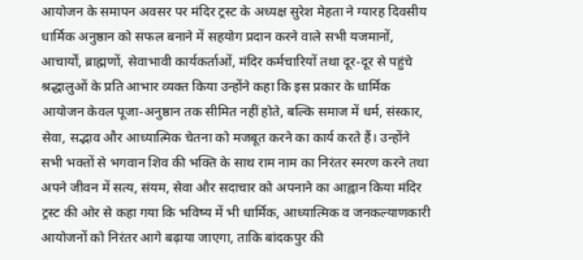आयोजन के समापन अवसर पर मंदिर ट्रस्ट के अध्यक्ष सुरेश मेहता ने ग्यारह दिवसीय धार्मिक अनुष्ठान को सफल बनाने में सहयोग प्रदान करने वाले सभी यजमानों, आचार्यों, ब्राह्मणों, सेवाभावी कार्यकर्ताओं, मंदिर कर्मचारियों तथा दूर-दूर से पहुंचे श्रद्धालुओं के प्रति आभार व्यक्त किया उन्होंने कहा कि इस प्रकार के धार्मिक आयोजन केवल पूजा-अनुष्ठान तक सीमित नहीं होते, बल्कि समाज में धर्म, संस्कार, सेवा, सद्भाव और आध्यात्मिक चेतना को मजबूत करने का कार्य करते हैं। उन्होंने सभी भक्तों से भगवान शिव की भक्ति के साथ राम नाम का निरंतर स्मरण करने तथा अपने जीवन में सत्य, संयम, सेवा और सदाचार को अपनाने का आह्वान किया मंदिर ट्रस्ट की ओर से कहा गया कि भविष्य में भी धार्मिक, आध्यात्मिक व जनकल्याणकारी आयोजनों को निरंतर आगे बढ़ाया जाएगा, ताकि बांदकपुर की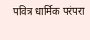पवित्र धार्मिक परंपरा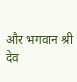और भगवान श्री देव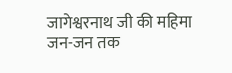जागेश्वरनाथ जी की महिमा जन-जन तक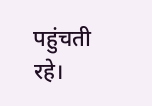पहुंचती रहे।